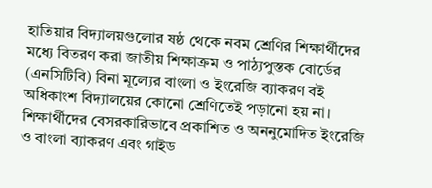হাতিয়ার বিদ্যালয়গুলোর ষষ্ঠ থেকে নবম শ্রেণির শিক্ষার্থীদের মধ্যে বিতরণ করা জাতীয় শিক্ষাক্রম ও পাঠ্যপুস্তক বোর্ডের (এনসিটিবি) বিনা মূল্যের বাংলা ও ইংরেজি ব্যাকরণ বই অধিকাংশ বিদ্যালয়ের কোনো শ্রেণিতেই পড়ানো হয় না। শিক্ষার্থীদের বেসরকারিভাবে প্রকাশিত ও অননুমোদিত ইংরেজি ও বাংলা ব্যাকরণ এবং গাইড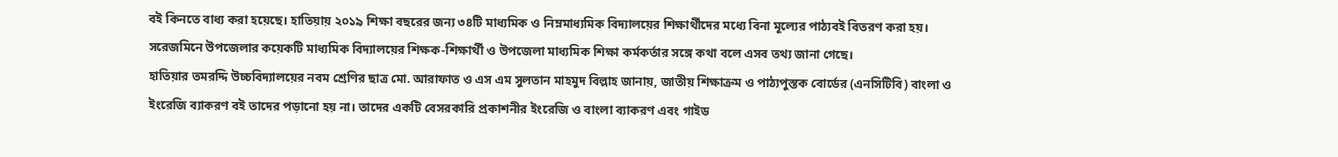বই কিনতে বাধ্য করা হয়েছে। হাতিয়ায় ২০১৯ শিক্ষা বছরের জন্য ৩৪টি মাধ্যমিক ও নিম্নমাধ্যমিক বিদ্যালয়ের শিক্ষার্থীদের মধ্যে বিনা মূল্যের পাঠ্যবই বিতরণ করা হয়।
সরেজমিনে উপজেলার কয়েকটি মাধ্যমিক বিদ্যালয়ের শিক্ষক-শিক্ষার্থী ও উপজেলা মাধ্যমিক শিক্ষা কর্মকর্তার সঙ্গে কথা বলে এসব তথ্য জানা গেছে।
হাতিয়ার তমরদ্দি উচ্চবিদ্যালয়ের নবম শ্রেণির ছাত্র মো. আরাফাত ও এস এম সুলতান মাহমুদ বিল্লাহ জানায়, জাতীয় শিক্ষাক্রম ও পাঠ্যপুস্তক বোর্ডের (এনসিটিবি) বাংলা ও ইংরেজি ব্যাকরণ বই তাদের পড়ানো হয় না। তাদের একটি বেসরকারি প্রকাশনীর ইংরেজি ও বাংলা ব্যাকরণ এবং গাইড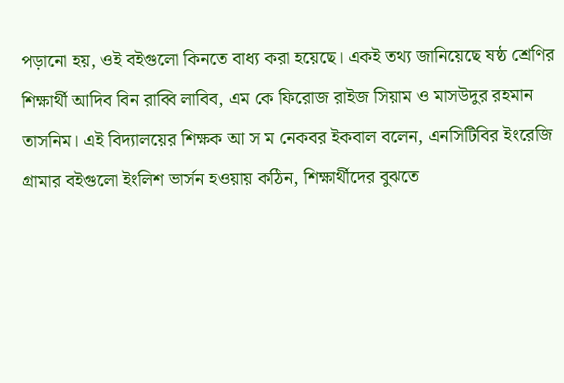পড়ানো হয়, ওই বইগুলো কিনতে বাধ্য করা হয়েছে। একই তথ্য জানিয়েছে ষষ্ঠ শ্রেণির শিক্ষার্থী আদিব বিন রাব্বি লাবিব, এম কে ফিরোজ রাইজ সিয়াম ও মাসউদুর রহমান তাসনিম। এই বিদ্যালয়ের শিক্ষক আ স ম নেকবর ইকবাল বলেন, এনসিটিবির ইংরেজি গ্রামার বইগুলো ইংলিশ ভার্সন হওয়ায় কঠিন, শিক্ষার্থীদের বুঝতে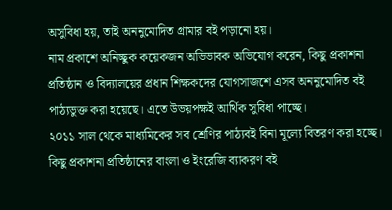অসুবিধা হয়, তাই অননুমোদিত গ্রামার বই পড়ানো হয়।
নাম প্রকাশে অনিচ্ছুক কয়েকজন অভিভাবক অভিযোগ করেন, কিছু প্রকাশনা প্রতিষ্ঠান ও বিদ্যালয়ের প্রধান শিক্ষকদের যোগসাজশে এসব অননুমোদিত বই পাঠ্যভুক্ত করা হয়েছে। এতে উভয়পক্ষই আর্থিক সুবিধা পাচ্ছে।
২০১১ সাল থেকে মাধ্যমিকের সব শ্রেণির পাঠ্যবই বিনা মূল্যে বিতরণ করা হচ্ছে। কিছু প্রকাশনা প্রতিষ্ঠানের বাংলা ও ইংরেজি ব্যাকরণ বই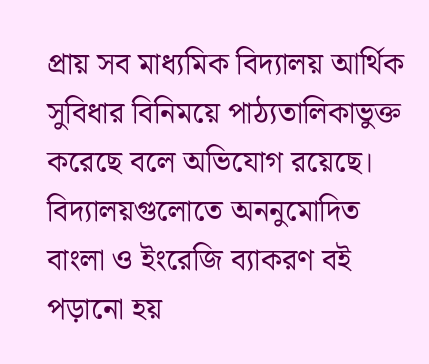প্রায় সব মাধ্যমিক বিদ্যালয় আর্থিক সুবিধার বিনিময়ে পাঠ্যতালিকাভুক্ত করেছে বলে অভিযোগ রয়েছে। বিদ্যালয়গুলোতে অননুমোদিত বাংলা ও ইংরেজি ব্যাকরণ বই পড়ানো হয়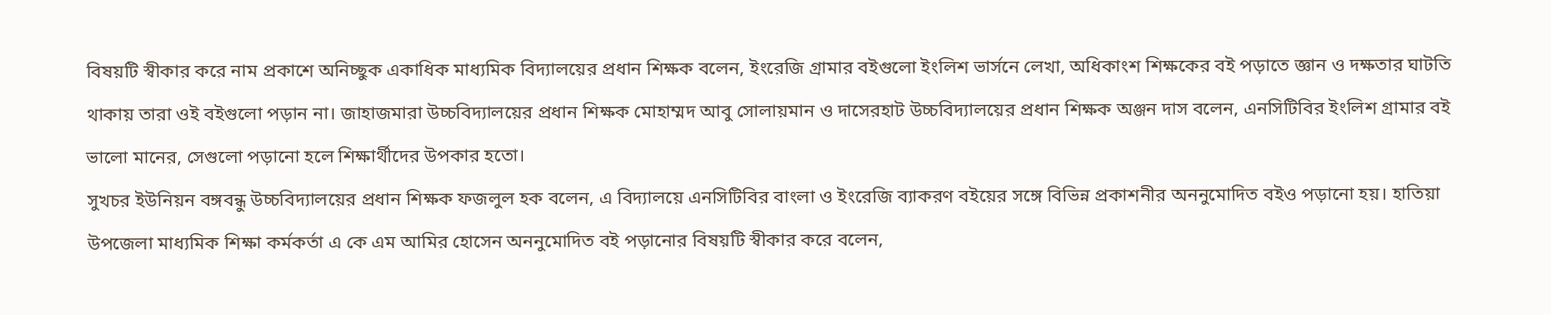বিষয়টি স্বীকার করে নাম প্রকাশে অনিচ্ছুক একাধিক মাধ্যমিক বিদ্যালয়ের প্রধান শিক্ষক বলেন, ইংরেজি গ্রামার বইগুলো ইংলিশ ভার্সনে লেখা, অধিকাংশ শিক্ষকের বই পড়াতে জ্ঞান ও দক্ষতার ঘাটতি থাকায় তারা ওই বইগুলো পড়ান না। জাহাজমারা উচ্চবিদ্যালয়ের প্রধান শিক্ষক মোহাম্মদ আবু সোলায়মান ও দাসেরহাট উচ্চবিদ্যালয়ের প্রধান শিক্ষক অঞ্জন দাস বলেন, এনসিটিবির ইংলিশ গ্রামার বই ভালো মানের, সেগুলো পড়ানো হলে শিক্ষার্থীদের উপকার হতো।
সুখচর ইউনিয়ন বঙ্গবন্ধু উচ্চবিদ্যালয়ের প্রধান শিক্ষক ফজলুল হক বলেন, এ বিদ্যালয়ে এনসিটিবির বাংলা ও ইংরেজি ব্যাকরণ বইয়ের সঙ্গে বিভিন্ন প্রকাশনীর অননুমোদিত বইও পড়ানো হয়। হাতিয়া উপজেলা মাধ্যমিক শিক্ষা কর্মকর্তা এ কে এম আমির হোসেন অননুমোদিত বই পড়ানোর বিষয়টি স্বীকার করে বলেন,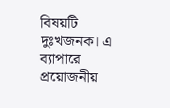বিষয়টি দুঃখজনক। এ ব্যাপারে প্রয়োজনীয়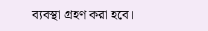ব্যবস্থা গ্রহণ করা হবে।